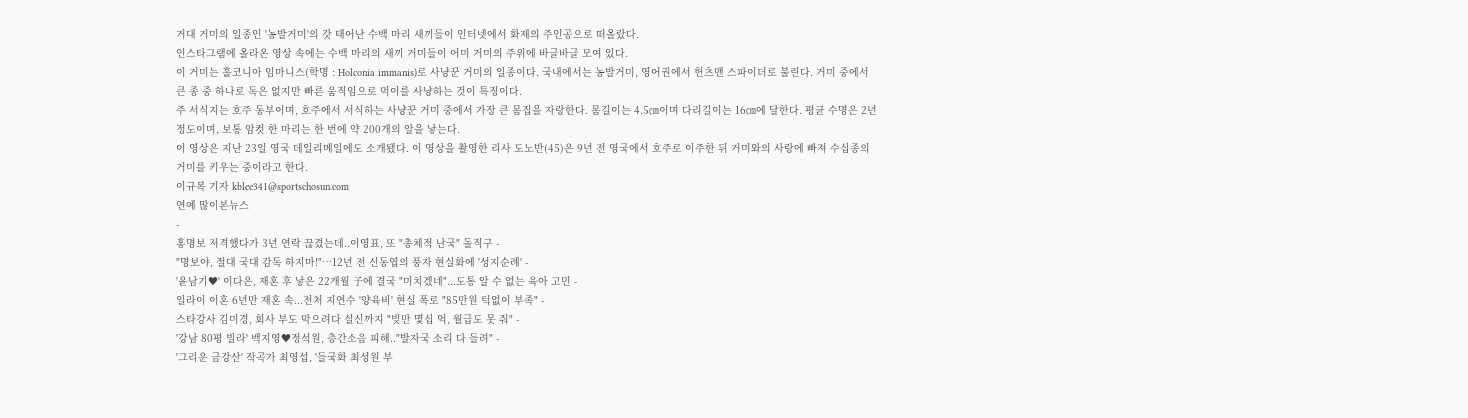거대 거미의 일종인 '농발거미'의 갓 태어난 수백 마리 새끼들이 인터넷에서 화제의 주인공으로 떠올랐다.
인스타그램에 올라온 영상 속에는 수백 마리의 새끼 거미들이 어미 거미의 주위에 바글바글 모여 있다.
이 거미는 홀코니아 임마니스(학명 : Holconia immanis)로 사냥꾼 거미의 일종이다. 국내에서는 농발거미, 영어권에서 헌츠맨 스파이더로 불린다. 거미 중에서 큰 종 중 하나로 독은 없지만 빠른 움직임으로 먹이를 사냥하는 것이 특징이다.
주 서식지는 호주 동부이며, 호주에서 서식하는 사냥꾼 거미 중에서 가장 큰 몸집을 자랑한다. 몸길이는 4.5㎝이며 다리길이는 16㎝에 달한다. 평균 수명은 2년 정도이며, 보통 암컷 한 마리는 한 번에 약 200개의 알을 낳는다.
이 영상은 지난 23일 영국 데일리메일에도 소개됐다. 이 영상을 촬영한 리사 도노반(45)은 9년 전 영국에서 호주로 이주한 뒤 거미와의 사랑에 빠져 수십종의 거미를 키우는 중이라고 한다.
이규복 기자 kblee341@sportschosun.com
연예 많이본뉴스
-
홍명보 저격했다가 3년 연락 끊겼는데..이영표, 또 "총체적 난국" 돌직구 -
"명보야, 절대 국대 감독 하지마!"…12년 전 신동엽의 풍자 현실화에 '성지순례' -
'윤남기♥' 이다은, 재혼 후 낳은 22개월 子에 결국 "미치겠네"...도통 알 수 없는 육아 고민 -
일라이 이혼 6년만 재혼 속...전처 지연수 '양육비' 현실 폭로 "85만원 턱없이 부족" -
스타강사 김미경, 회사 부도 막으려다 실신까지 "빚만 몇십 억, 월급도 못 줘" -
'강남 80평 빌라' 백지영♥정석원, 층간소음 피해.."발자국 소리 다 들려" -
'그리운 금강산' 작곡가 최영섭, '들국화 최성원 부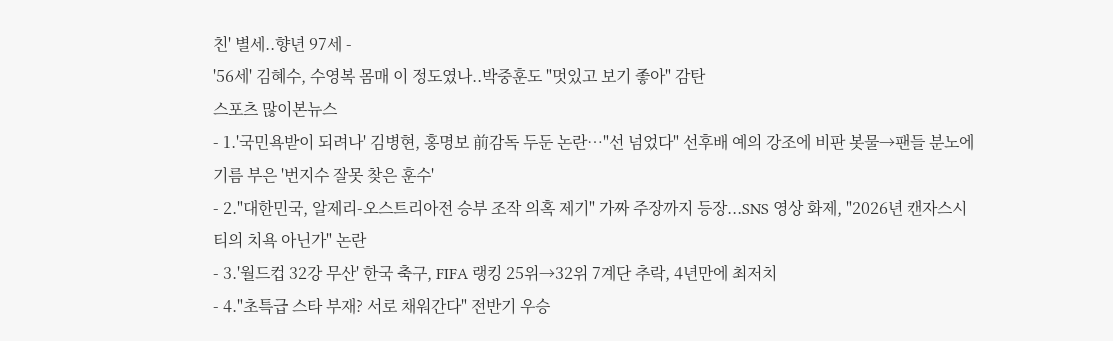친' 별세..향년 97세 -
'56세' 김혜수, 수영복 몸매 이 정도였나..박중훈도 "멋있고 보기 좋아" 감탄
스포츠 많이본뉴스
- 1.'국민욕받이 되려나' 김병현, 홍명보 前감독 두둔 논란…"선 넘었다" 선후배 예의 강조에 비판 봇물→팬들 분노에 기름 부은 '번지수 잘못 찾은 훈수'
- 2."대한민국, 알제리-오스트리아전 승부 조작 의혹 제기" 가짜 주장까지 등장...SNS 영상 화제, "2026년 캔자스시티의 치욕 아닌가" 논란
- 3.'월드컵 32강 무산' 한국 축구, FIFA 랭킹 25위→32위 7계단 추락, 4년만에 최저치
- 4."초특급 스타 부재? 서로 채워간다" 전반기 우승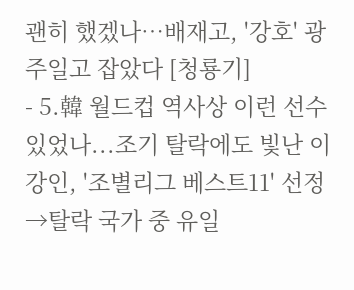괜히 했겠나…배재고, '강호' 광주일고 잡았다 [청룡기]
- 5.韓 월드컵 역사상 이런 선수 있었나...조기 탈락에도 빛난 이강인, '조별리그 베스트11' 선정→탈락 국가 중 유일